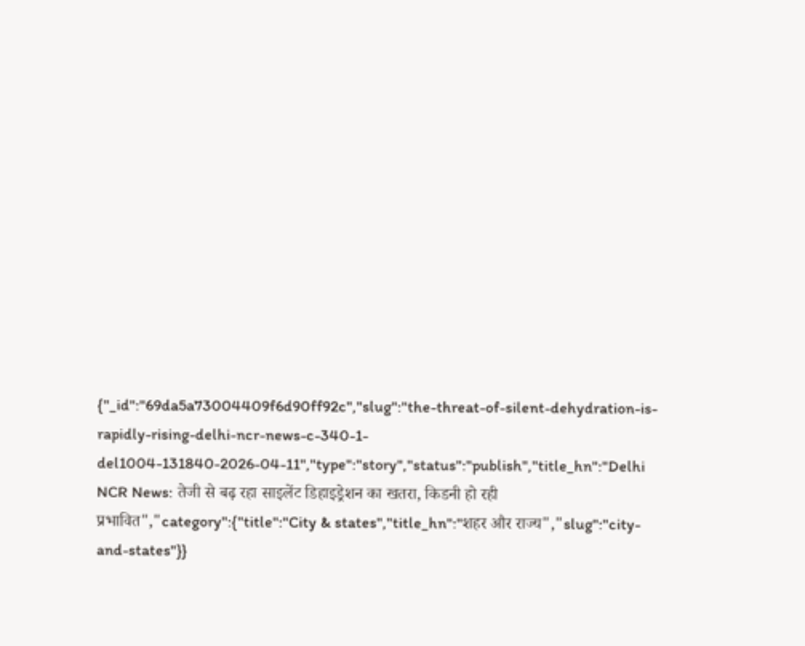{"_id":"69da5a73004409f6d90ff92c","slug":"the-threat-of-silent-dehydration-is-rapidly-rising-delhi-ncr-news-c-340-1-del1004-131840-2026-04-11","type":"story","status":"publish","title_hn":"Delhi NCR News: तेजी से बढ़ रहा साइलेंट डिहाइड्रेशन का खतरा, किडनी हो रही प्रभावित","category":{"title":"City & states","title_hn":"शहर और राज्य","slug":"city-and-states"}}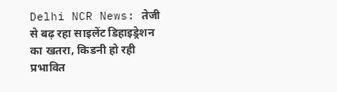Delhi NCR News: तेजी से बढ़ रहा साइलेंट डिहाइड्रेशन का खतरा, किडनी हो रही प्रभावित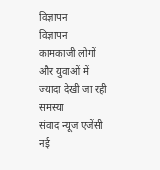विज्ञापन
विज्ञापन
कामकाजी लोगों और युवाओं में ज्यादा देखी जा रही समस्या
संवाद न्यूज एजेंसी
नई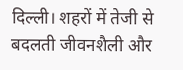दिल्ली। शहरों में तेजी से बदलती जीवनशैली और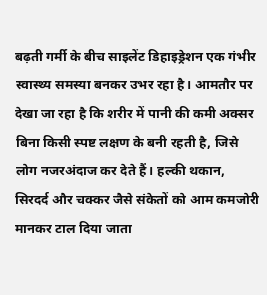बढ़ती गर्मी के बीच साइलेंट डिहाइड्रेशन एक गंभीर स्वास्थ्य समस्या बनकर उभर रहा है। आमतौर पर देखा जा रहा है कि शरीर में पानी की कमी अक्सर बिना किसी स्पष्ट लक्षण के बनी रहती है, जिसे लोग नजरअंदाज कर देते हैं। हल्की थकान, सिरदर्द और चक्कर जैसे संकेतों को आम कमजोरी मानकर टाल दिया जाता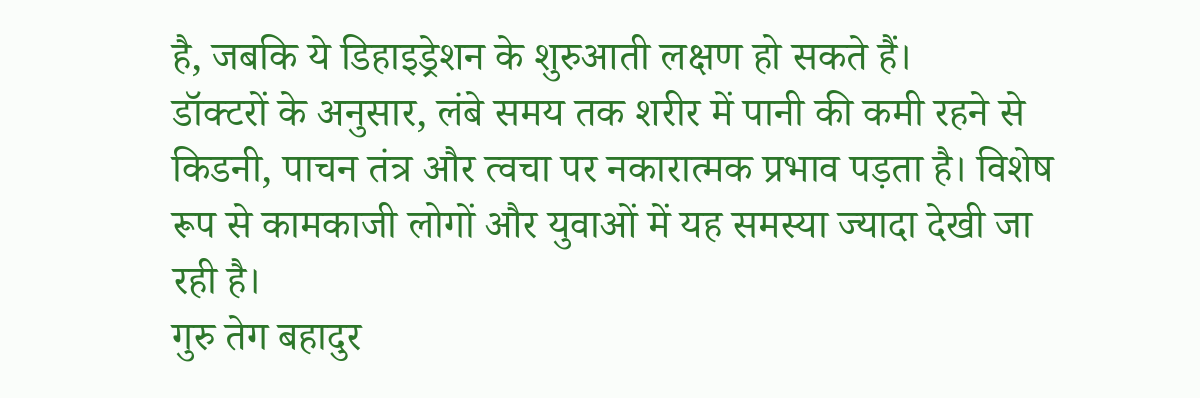है, जबकि ये डिहाइड्रेशन के शुरुआती लक्षण हो सकते हैं।
डॉक्टरों के अनुसार, लंबे समय तक शरीर में पानी की कमी रहने से किडनी, पाचन तंत्र और त्वचा पर नकारात्मक प्रभाव पड़ता है। विशेष रूप से कामकाजी लोगों और युवाओं में यह समस्या ज्यादा देखी जा रही है।
गुरु तेग बहादुर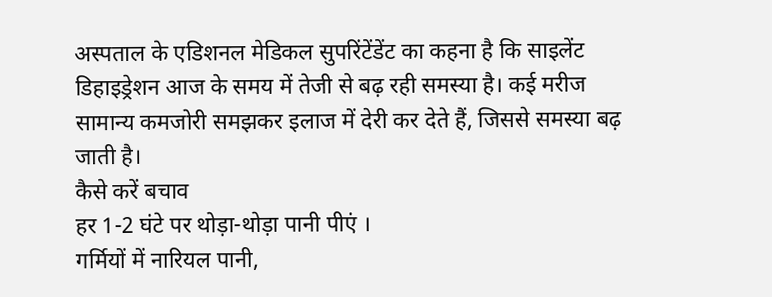अस्पताल के एडिशनल मेडिकल सुपरिंटेंडेंट का कहना है कि साइलेंट डिहाइड्रेशन आज के समय में तेजी से बढ़ रही समस्या है। कई मरीज सामान्य कमजोरी समझकर इलाज में देरी कर देते हैं, जिससे समस्या बढ़ जाती है।
कैसे करें बचाव
हर 1-2 घंटे पर थोड़ा-थोड़ा पानी पीएं ।
गर्मियों में नारियल पानी,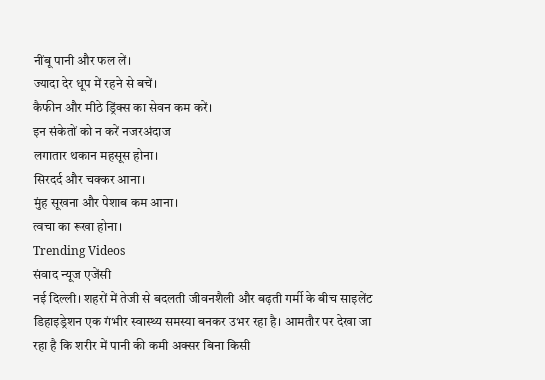नींबू पानी और फल लें।
ज्यादा देर धूप में रहने से बचें।
कैफीन और मीठे ड्रिंक्स का सेवन कम करें।
इन संकेतों को न करें नजरअंदाज
लगातार थकान महसूस होना।
सिरदर्द और चक्कर आना।
मुंह सूखना और पेशाब कम आना।
त्वचा का रूखा होना।
Trending Videos
संवाद न्यूज एजेंसी
नई दिल्ली। शहरों में तेजी से बदलती जीवनशैली और बढ़ती गर्मी के बीच साइलेंट डिहाइड्रेशन एक गंभीर स्वास्थ्य समस्या बनकर उभर रहा है। आमतौर पर देखा जा रहा है कि शरीर में पानी की कमी अक्सर बिना किसी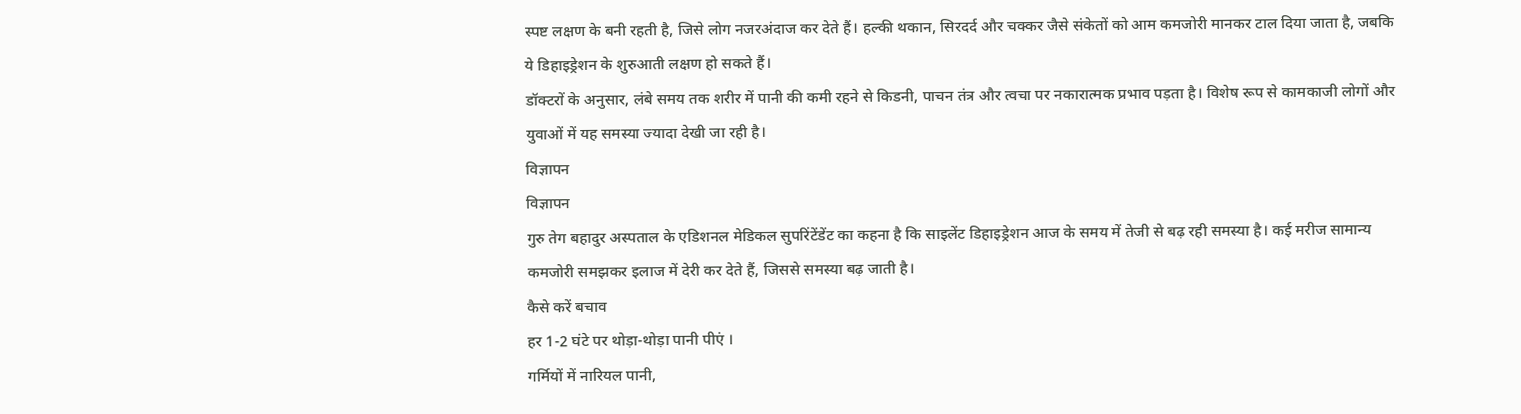स्पष्ट लक्षण के बनी रहती है, जिसे लोग नजरअंदाज कर देते हैं। हल्की थकान, सिरदर्द और चक्कर जैसे संकेतों को आम कमजोरी मानकर टाल दिया जाता है, जबकि ये डिहाइड्रेशन के शुरुआती लक्षण हो सकते हैं।
डॉक्टरों के अनुसार, लंबे समय तक शरीर में पानी की कमी रहने से किडनी, पाचन तंत्र और त्वचा पर नकारात्मक प्रभाव पड़ता है। विशेष रूप से कामकाजी लोगों और युवाओं में यह समस्या ज्यादा देखी जा रही है।
विज्ञापन
विज्ञापन
गुरु तेग बहादुर अस्पताल के एडिशनल मेडिकल सुपरिंटेंडेंट का कहना है कि साइलेंट डिहाइड्रेशन आज के समय में तेजी से बढ़ रही समस्या है। कई मरीज सामान्य कमजोरी समझकर इलाज में देरी कर देते हैं, जिससे समस्या बढ़ जाती है।
कैसे करें बचाव
हर 1-2 घंटे पर थोड़ा-थोड़ा पानी पीएं ।
गर्मियों में नारियल पानी,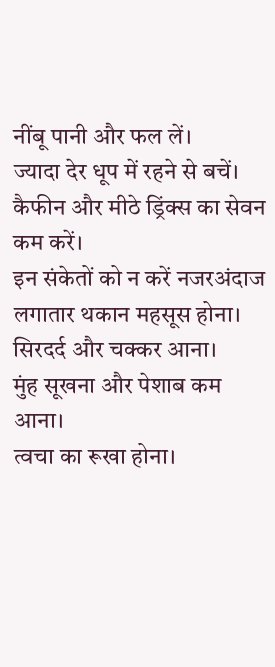नींबू पानी और फल लें।
ज्यादा देर धूप में रहने से बचें।
कैफीन और मीठे ड्रिंक्स का सेवन कम करें।
इन संकेतों को न करें नजरअंदाज
लगातार थकान महसूस होना।
सिरदर्द और चक्कर आना।
मुंह सूखना और पेशाब कम आना।
त्वचा का रूखा होना।